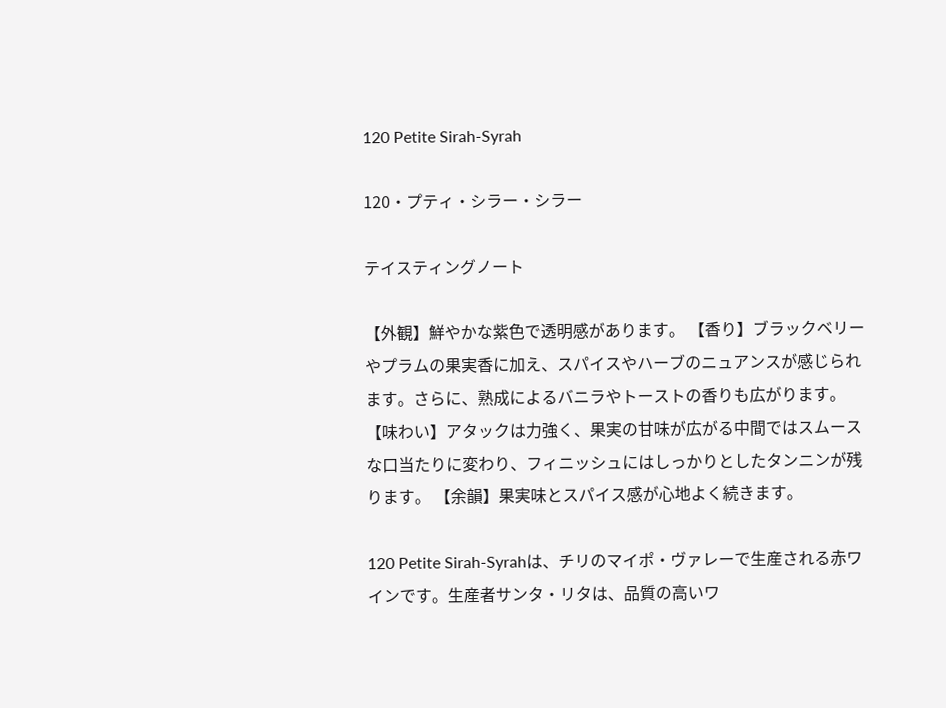120 Petite Sirah-Syrah

120・プティ・シラー・シラー

テイスティングノート

【外観】鮮やかな紫色で透明感があります。 【香り】ブラックベリーやプラムの果実香に加え、スパイスやハーブのニュアンスが感じられます。さらに、熟成によるバニラやトーストの香りも広がります。 【味わい】アタックは力強く、果実の甘味が広がる中間ではスムースな口当たりに変わり、フィニッシュにはしっかりとしたタンニンが残ります。 【余韻】果実味とスパイス感が心地よく続きます。

120 Petite Sirah-Syrahは、チリのマイポ・ヴァレーで生産される赤ワインです。生産者サンタ・リタは、品質の高いワ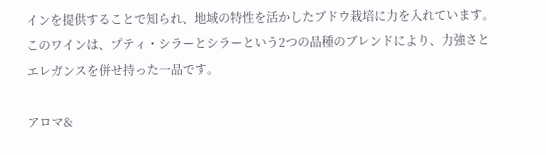インを提供することで知られ、地域の特性を活かしたブドウ栽培に力を入れています。このワインは、プティ・シラーとシラーという2つの品種のブレンドにより、力強さとエレガンスを併せ持った一品です。

アロマ&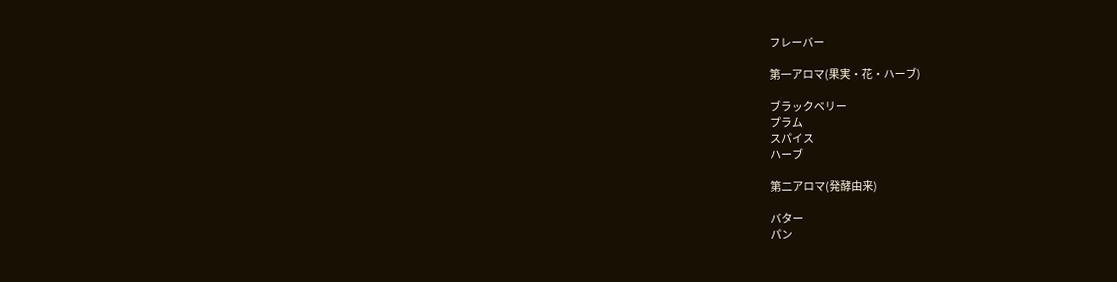フレーバー

第一アロマ(果実・花・ハーブ)

ブラックベリー
プラム
スパイス
ハーブ

第二アロマ(発酵由来)

バター
パン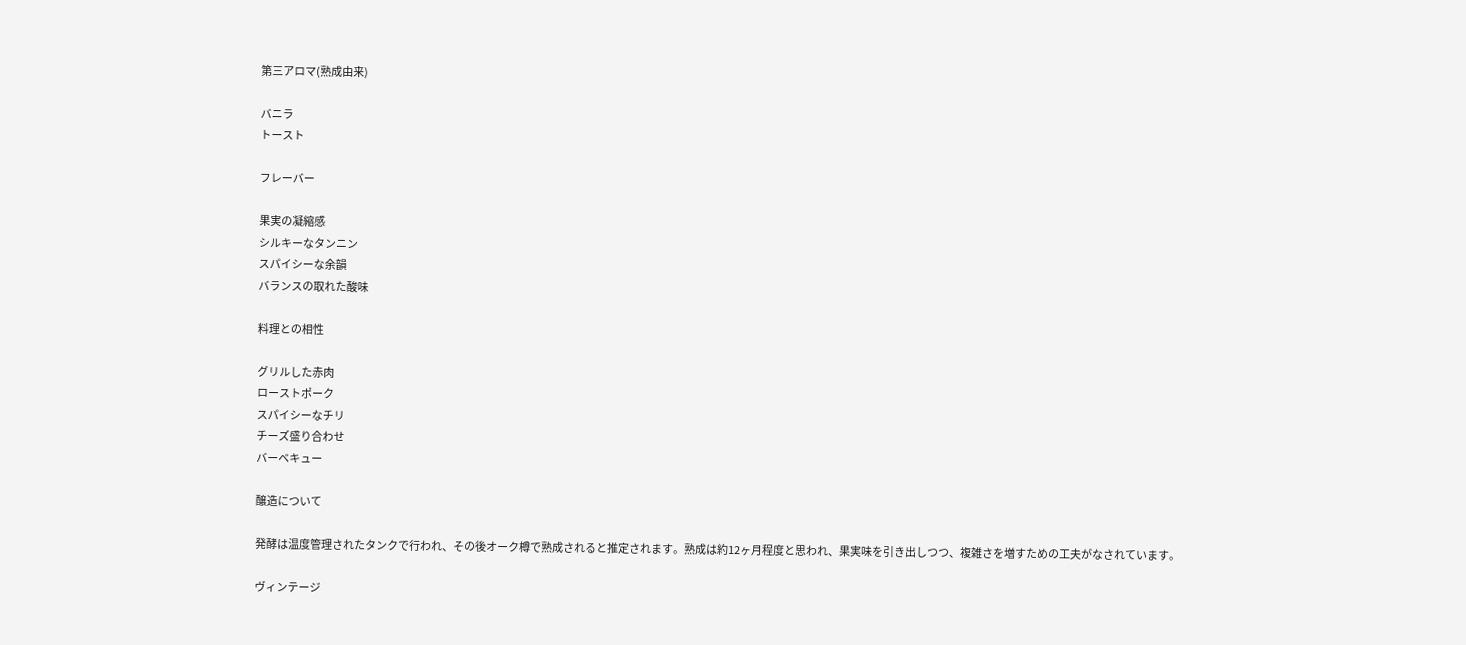第三アロマ(熟成由来)

バニラ
トースト

フレーバー

果実の凝縮感
シルキーなタンニン
スパイシーな余韻
バランスの取れた酸味

料理との相性

グリルした赤肉
ローストポーク
スパイシーなチリ
チーズ盛り合わせ
バーベキュー

醸造について

発酵は温度管理されたタンクで行われ、その後オーク樽で熟成されると推定されます。熟成は約12ヶ月程度と思われ、果実味を引き出しつつ、複雑さを増すための工夫がなされています。

ヴィンテージ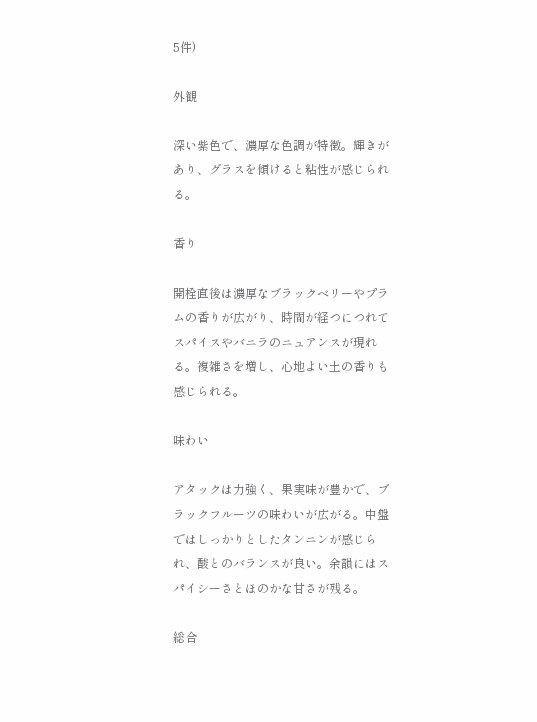5件)

外観

深い紫色で、濃厚な色調が特徴。輝きがあり、グラスを傾けると粘性が感じられる。

香り

開栓直後は濃厚なブラックベリーやプラムの香りが広がり、時間が経つにつれてスパイスやバニラのニュアンスが現れる。複雑さを増し、心地よい土の香りも感じられる。

味わい

アタックは力強く、果実味が豊かで、ブラックフルーツの味わいが広がる。中盤ではしっかりとしたタンニンが感じられ、酸とのバランスが良い。余韻にはスパイシーさとほのかな甘さが残る。

総合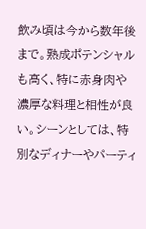飲み頃は今から数年後まで。熟成ポテンシャルも高く、特に赤身肉や濃厚な料理と相性が良い。シーンとしては、特別なディナーやパーティ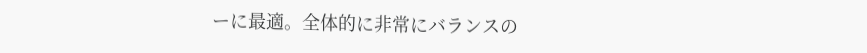ーに最適。全体的に非常にバランスの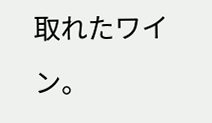取れたワイン。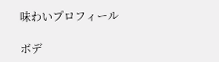味わいプロフィール

ボデ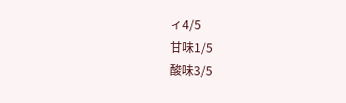ィ4/5
甘味1/5
酸味3/5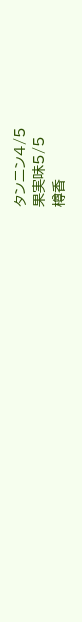タンニン4/5
果実味5/5
樽香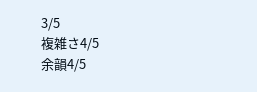3/5
複雑さ4/5
余韻4/5